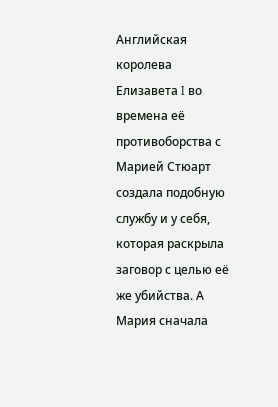Английская королева Елизавета I во времена её противоборства с Марией Стюарт создала подобную службу и у себя, которая раскрыла заговор с целью её же убийства. А Мария сначала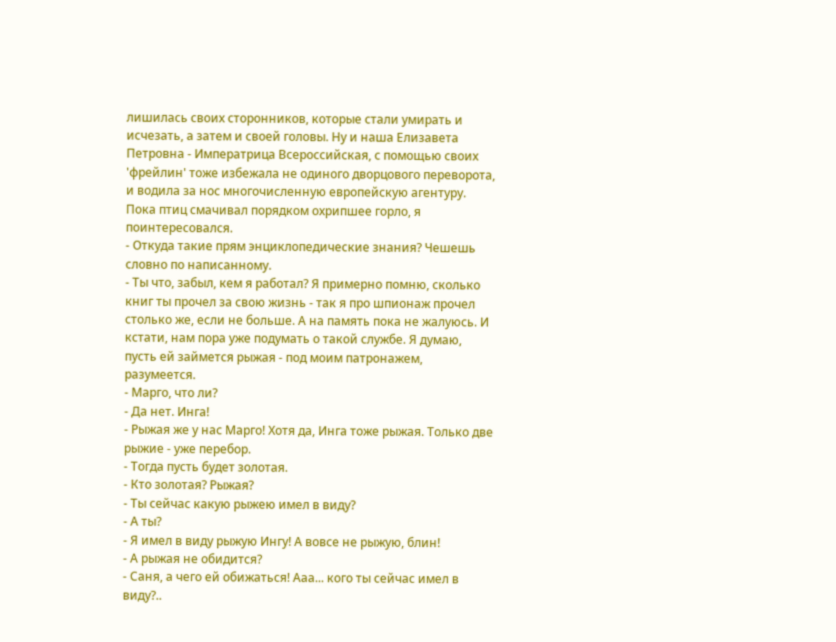лишилась своих сторонников, которые стали умирать и исчезать, а затем и своей головы. Ну и наша Елизавета Петровна - Императрица Всероссийская, с помощью своих 'фрейлин' тоже избежала не одиного дворцового переворота, и водила за нос многочисленную европейскую агентуру.
Пока птиц смачивал порядком охрипшее горло, я поинтересовался.
- Откуда такие прям энциклопедические знания? Чешешь словно по написанному.
- Ты что, забыл, кем я работал? Я примерно помню, сколько книг ты прочел за свою жизнь - так я про шпионаж прочел столько же, если не больше. А на память пока не жалуюсь. И кстати, нам пора уже подумать о такой службе. Я думаю, пусть ей займется рыжая - под моим патронажем, разумеется.
- Марго, что ли?
- Да нет. Инга!
- Рыжая же у нас Марго! Хотя да, Инга тоже рыжая. Только две рыжие - уже перебор.
- Тогда пусть будет золотая.
- Кто золотая? Рыжая?
- Ты сейчас какую рыжею имел в виду?
- А ты?
- Я имел в виду рыжую Ингу! А вовсе не рыжую, блин!
- А рыжая не обидится?
- Саня, а чего ей обижаться! Ааа... кого ты сейчас имел в виду?..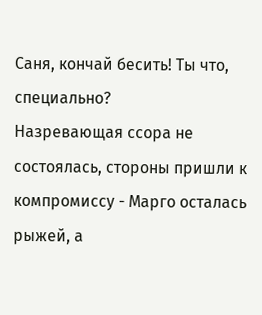Саня, кончай бесить! Ты что, специально?
Назревающая ссора не состоялась, стороны пришли к компромиссу - Марго осталась рыжей, а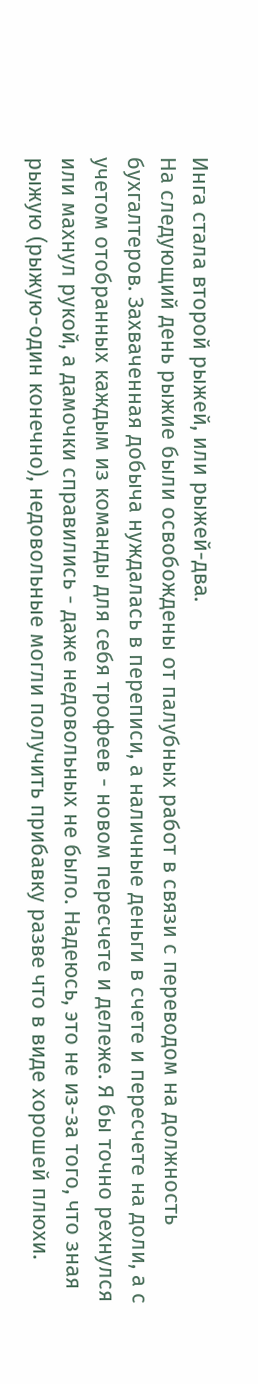Инга стала второй рыжей, или рыжей-два.
На следующий день рыжие были освобождены от палубных работ в связи с переводом на должность бухгалтеров. Захваченная добыча нуждалась в переписи, а наличные деньги в счете и пересчете на доли, а с учетом отобранных каждым из команды для себя трофеев - новом пересчете и дележе. Я бы точно рехнулся или махнул рукой, а дамочки справились - даже недовольных не было. Надеюсь, это не из-за того, что зная рыжую (рыжую-один конечно), недовольные могли получить прибавку разве что в виде хорошей плюхи.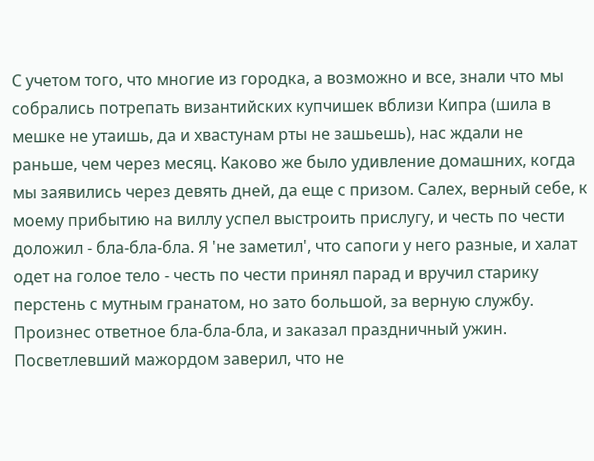С учетом того, что многие из городка, а возможно и все, знали что мы собрались потрепать византийских купчишек вблизи Кипра (шила в мешке не утаишь, да и хвастунам рты не зашьешь), нас ждали не раньше, чем через месяц. Каково же было удивление домашних, когда мы заявились через девять дней, да еще с призом. Салех, верный себе, к моему прибытию на виллу успел выстроить прислугу, и честь по чести доложил - бла-бла-бла. Я 'не заметил', что сапоги у него разные, и халат одет на голое тело - честь по чести принял парад и вручил старику перстень с мутным гранатом, но зато большой, за верную службу. Произнес ответное бла-бла-бла, и заказал праздничный ужин. Посветлевший мажордом заверил, что не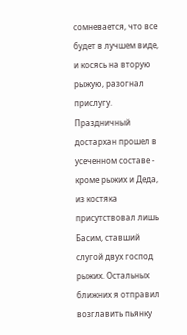сомневается, что все будет в лучшем виде, и косясь на вторую рыжую, разогнал прислугу. Праздничный достархан прошел в усеченном составе - кроме рыжих и Деда, из костяка присутствовал лишь Басим, ставший слугой двух господ рыжих. Остальных ближних я отправил возглавить пьянку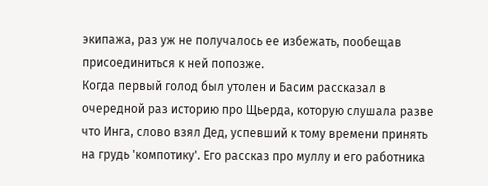экипажа, раз уж не получалось ее избежать, пообещав присоединиться к ней попозже.
Когда первый голод был утолен и Басим рассказал в очередной раз историю про Щьерда, которую слушала разве что Инга, слово взял Дед, успевший к тому времени принять на грудь 'компотику'. Его рассказ про муллу и его работника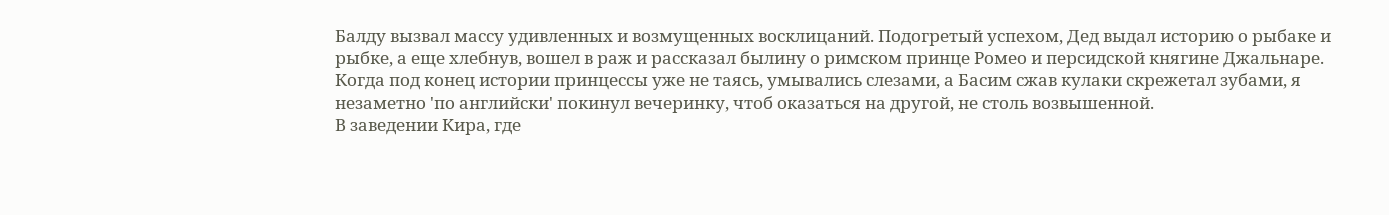Балду вызвал массу удивленных и возмущенных восклицаний. Подогретый успехом, Дед выдал историю о рыбаке и рыбке, а еще хлебнув, вошел в раж и рассказал былину о римском принце Ромео и персидской княгине Джальнаре. Когда под конец истории принцессы уже не таясь, умывались слезами, а Басим сжав кулаки скрежетал зубами, я незаметно 'по английски' покинул вечеринку, чтоб оказаться на другой, не столь возвышенной.
В заведении Кира, где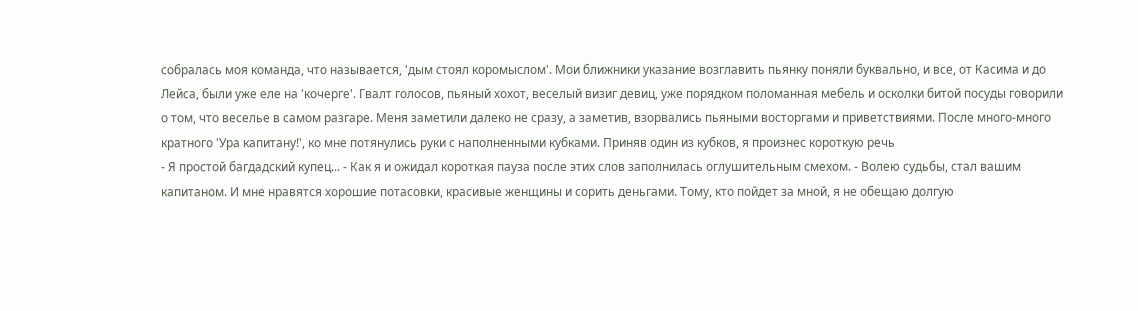собралась моя команда, что называется, 'дым стоял коромыслом'. Мои ближники указание возглавить пьянку поняли буквально, и все, от Касима и до Лейса, были уже еле на 'кочерге'. Гвалт голосов, пьяный хохот, веселый визиг девиц, уже порядком поломанная мебель и осколки битой посуды говорили о том, что веселье в самом разгаре. Меня заметили далеко не сразу, а заметив, взорвались пьяными восторгами и приветствиями. После много-много кратного 'Ура капитану!', ко мне потянулись руки с наполненными кубками. Приняв один из кубков, я произнес короткую речь
- Я простой багдадский купец... - Как я и ожидал короткая пауза после этих слов заполнилась оглушительным смехом. - Волею судьбы, стал вашим капитаном. И мне нравятся хорошие потасовки, красивые женщины и сорить деньгами. Тому, кто пойдет за мной, я не обещаю долгую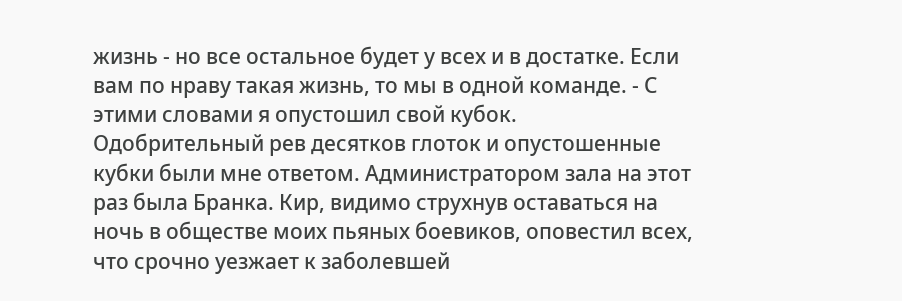жизнь - но все остальное будет у всех и в достатке. Если вам по нраву такая жизнь, то мы в одной команде. - С этими словами я опустошил свой кубок.
Одобрительный рев десятков глоток и опустошенные кубки были мне ответом. Администратором зала на этот раз была Бранка. Кир, видимо струхнув оставаться на ночь в обществе моих пьяных боевиков, оповестил всех, что срочно уезжает к заболевшей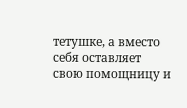тетушке, а вместо себя оставляет свою помощницу и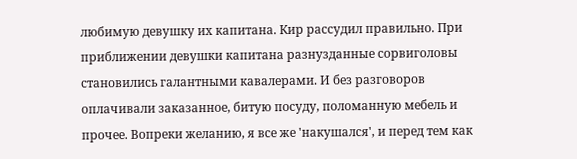любимую девушку их капитана. Кир рассудил правильно. При приближении девушки капитана разнузданные сорвиголовы становились галантными кавалерами. И без разговоров оплачивали заказанное, битую посуду, поломанную мебель и прочее. Вопреки желанию, я все же 'накушался', и перед тем как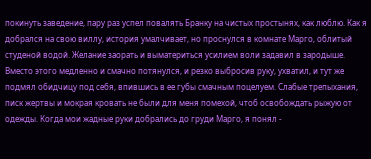покинуть заведение, пару раз успел повалять Бранку на чистых простынях, как люблю. Как я добрался на свою виллу, история умалчивает, но проснулся в комнате Марго, облитый студеной водой. Желание заорать и выматериться усилием воли задавил в зародыше. Вместо этого медленно и смачно потянулся, и резко выбросив руку, ухватил, и тут же подмял обидчицу под себя, впившись в ее губы смачным поцелуем. Слабые трепыхания, писк жертвы и мокрая кровать не были для меня помехой, чтоб освобождать рыжую от одежды. Когда мои жадные руки добрались до груди Марго, я понял -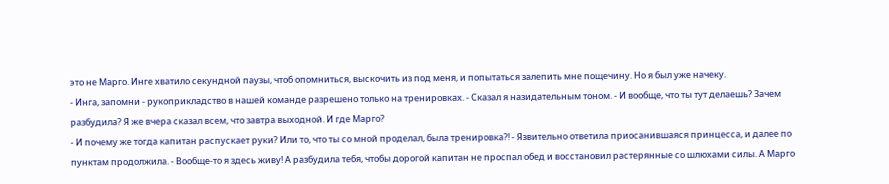это не Марго. Инге хватило секундной паузы, чтоб опомниться, выскочить из под меня, и попытаться залепить мне пощечину. Но я был уже начеку.
- Инга, запомни - рукоприкладство в нашей команде разрешено только на тренировках. - Сказал я назидательным тоном. - И вообще, что ты тут делаешь? Зачем разбудила? Я же вчера сказал всем, что завтра выходной. И где Марго?
- И почему же тогда капитан распускает руки? Или то, что ты со мной проделал, была тренировка?! - Язвительно ответила приосанившаяся принцесса, и далее по пунктам продолжила. - Вообще-то я здесь живу! А разбудила тебя, чтобы дорогой капитан не проспал обед и восстановил растерянные со шлюхами силы. А Марго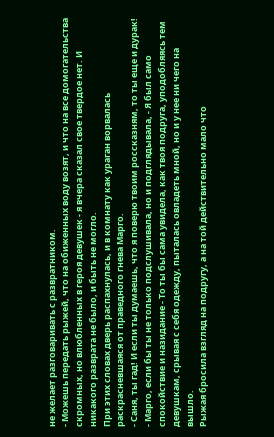не желает разговаривать с развратником.
- Можешь передать рыжей, что на обиженных воду возят, и что на все домогательства скромных, но влюбленных в героя девушек - я вчера сказал свое твердое нет. И никакого разврата не было, и быть не могло.
При этих словах дверь распахнулась, и в комнату как ураган ворвалась раскрасневшаяся от праведного гнева Марго.
- Саня, ты гад! И если ты думаешь, что я поверю твоим россказням, то ты еще и дурак!
- Марго, если бы ты не только подслушивала, но и подглядывала, - Я был само спокойствие и назидание - То ты бы сама увидела, как твоя подруга, уподобляясь тем девушкам, срывая с себя одежду, пыталась овладеть мной, но и у нее ни чего на вышло.
Рыжая бросила взгляд на подругу, а на той действительно мало что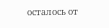осталось от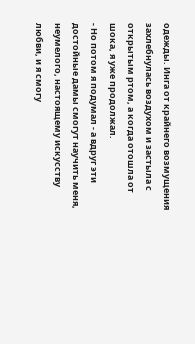одежды. Инга от крайнего возмущения захлебнулась воздухом и застыла с открытым ртом, а когда отошла от шока, я уже продолжал.
- Но потом я подумал - а вдруг эти достойные дамы смогут научить меня, неумелого, настоящему искусству любви, и я смогу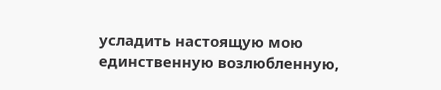усладить настоящую мою единственную возлюбленную,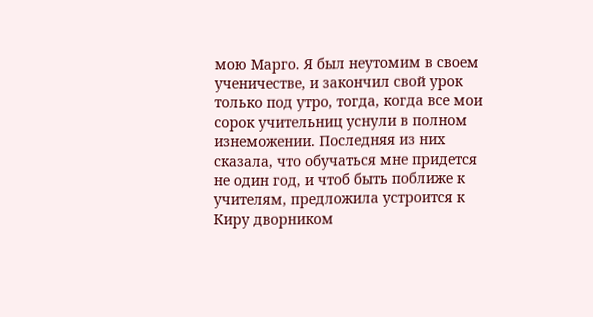мою Марго. Я был неутомим в своем ученичестве, и закончил свой урок только под утро, тогда, когда все мои сорок учительниц уснули в полном изнеможении. Последняя из них сказала, что обучаться мне придется не один год, и чтоб быть поближе к учителям, предложила устроится к Киру дворником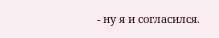- ну я и согласился.